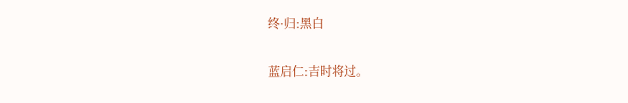终·归:黑白

蓝启仁:吉时将过。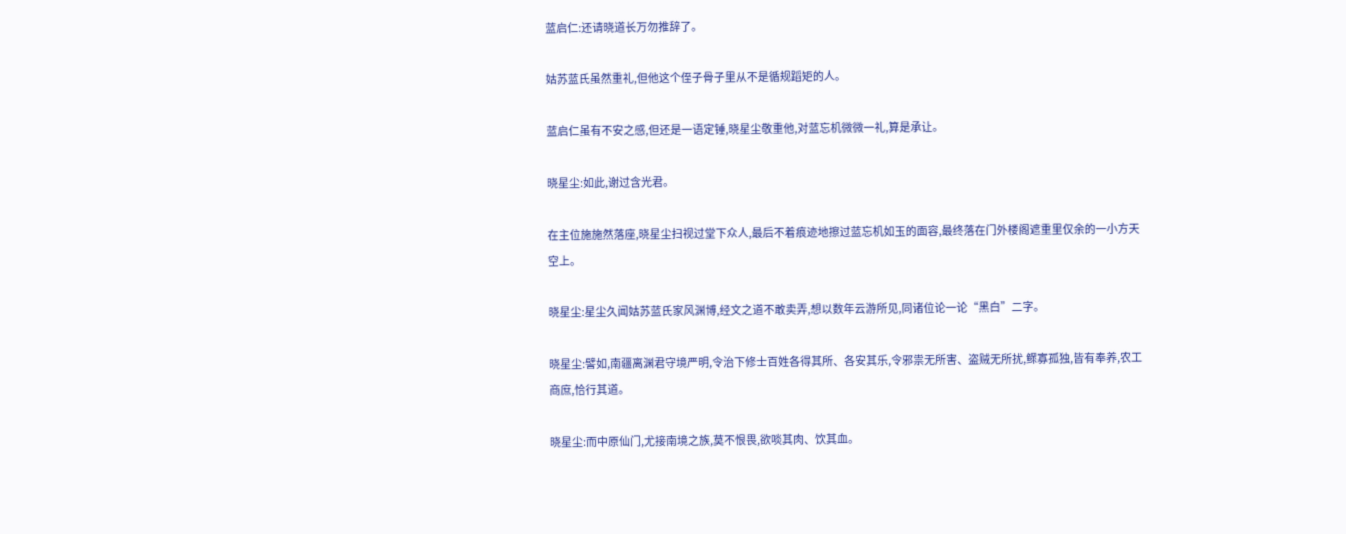蓝启仁:还请晓道长万勿推辞了。

姑苏蓝氏虽然重礼,但他这个侄子骨子里从不是循规蹈矩的人。

蓝启仁虽有不安之感,但还是一语定锤,晓星尘敬重他,对蓝忘机微微一礼,算是承让。

晓星尘:如此,谢过含光君。

在主位施施然落座,晓星尘扫视过堂下众人,最后不着痕迹地擦过蓝忘机如玉的面容,最终落在门外楼阁遮重里仅余的一小方天空上。

晓星尘:星尘久闻姑苏蓝氏家风渊博,经文之道不敢卖弄,想以数年云游所见,同诸位论一论“黑白”二字。

晓星尘:譬如,南疆离渊君守境严明,令治下修士百姓各得其所、各安其乐,令邪祟无所害、盗贼无所扰,鳏寡孤独,皆有奉养,农工商庶,恰行其道。

晓星尘:而中原仙门,尤接南境之族,莫不恨畏,欲啖其肉、饮其血。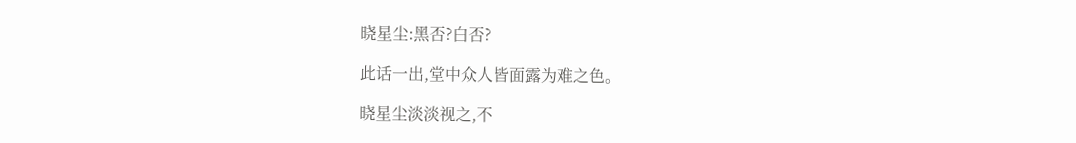晓星尘:黑否?白否?

此话一出,堂中众人皆面露为难之色。

晓星尘淡淡视之,不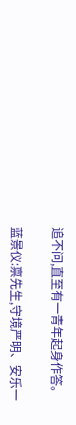追不问,直至有一青年起身作答。

蓝景仪:禀先生,守境严明、安乐一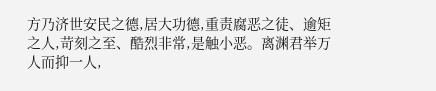方乃济世安民之德,居大功德,重责腐恶之徒、逾矩之人,苛刻之至、酷烈非常,是触小恶。离渊君举万人而抑一人,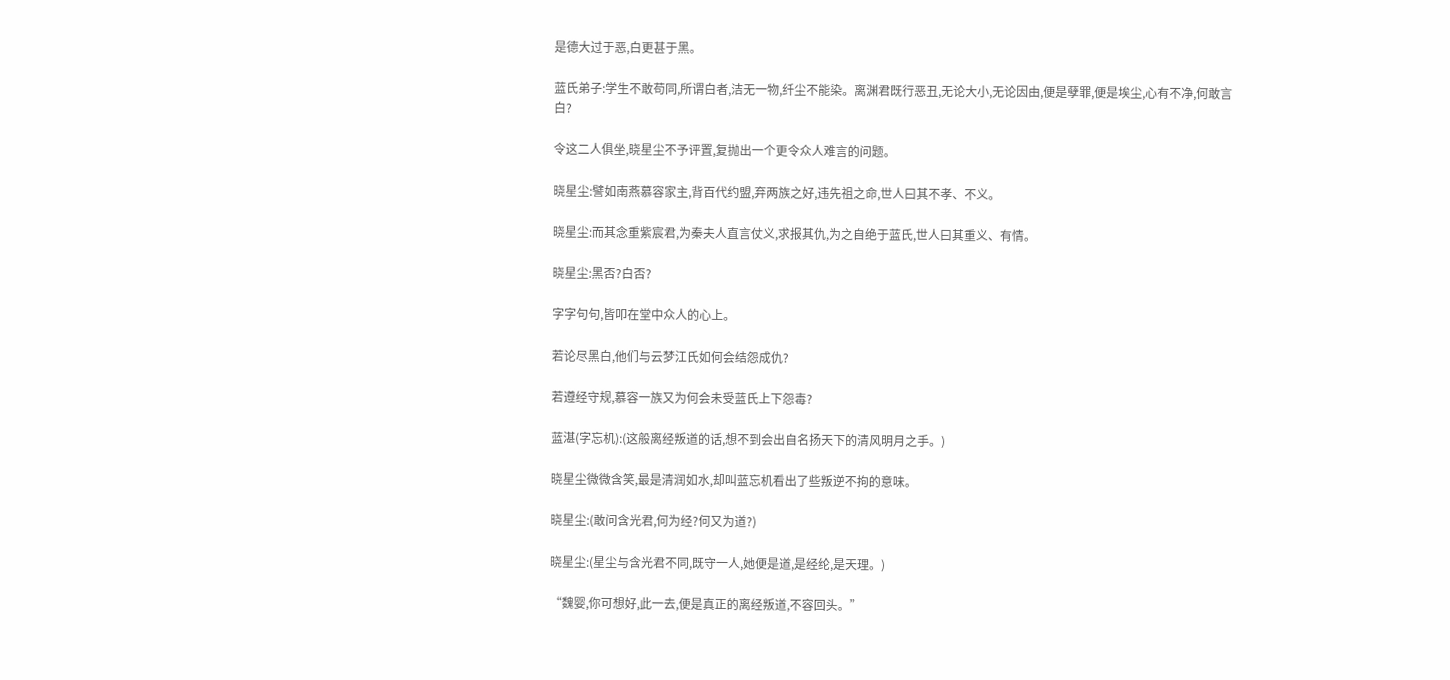是德大过于恶,白更甚于黑。

蓝氏弟子:学生不敢苟同,所谓白者,洁无一物,纤尘不能染。离渊君既行恶丑,无论大小,无论因由,便是孽罪,便是埃尘,心有不净,何敢言白?

令这二人俱坐,晓星尘不予评置,复抛出一个更令众人难言的问题。

晓星尘:譬如南燕慕容家主,背百代约盟,弃两族之好,违先祖之命,世人曰其不孝、不义。

晓星尘:而其念重紫宸君,为秦夫人直言仗义,求报其仇,为之自绝于蓝氏,世人曰其重义、有情。

晓星尘:黑否?白否?

字字句句,皆叩在堂中众人的心上。

若论尽黑白,他们与云梦江氏如何会结怨成仇?

若遵经守规,慕容一族又为何会未受蓝氏上下怨毒?

蓝湛(字忘机):(这般离经叛道的话,想不到会出自名扬天下的清风明月之手。)

晓星尘微微含笑,最是清润如水,却叫蓝忘机看出了些叛逆不拘的意味。

晓星尘:(敢问含光君,何为经?何又为道?)

晓星尘:(星尘与含光君不同,既守一人,她便是道,是经纶,是天理。)

“魏婴,你可想好,此一去,便是真正的离经叛道,不容回头。”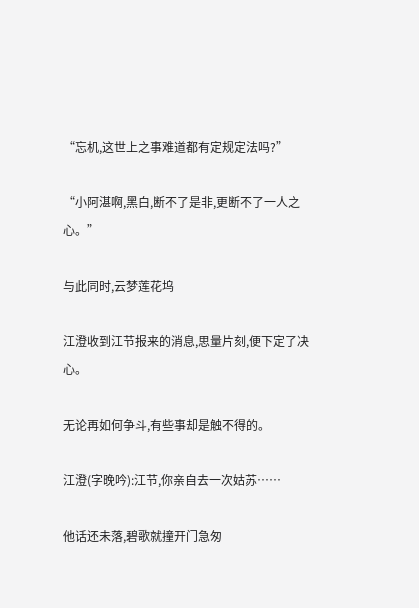“忘机,这世上之事难道都有定规定法吗?”

“小阿湛啊,黑白,断不了是非,更断不了一人之心。”

与此同时,云梦莲花坞

江澄收到江节报来的消息,思量片刻,便下定了决心。

无论再如何争斗,有些事却是触不得的。

江澄(字晚吟):江节,你亲自去一次姑苏……

他话还未落,碧歌就撞开门急匆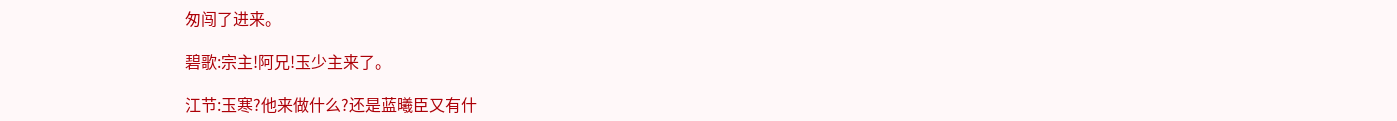匆闯了进来。

碧歌:宗主!阿兄!玉少主来了。

江节:玉寒?他来做什么?还是蓝曦臣又有什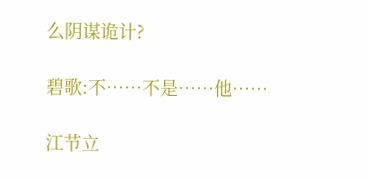么阴谋诡计?

碧歌:不……不是……他……

江节立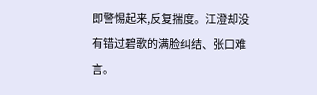即警惕起来,反复揣度。江澄却没有错过碧歌的满脸纠结、张口难言。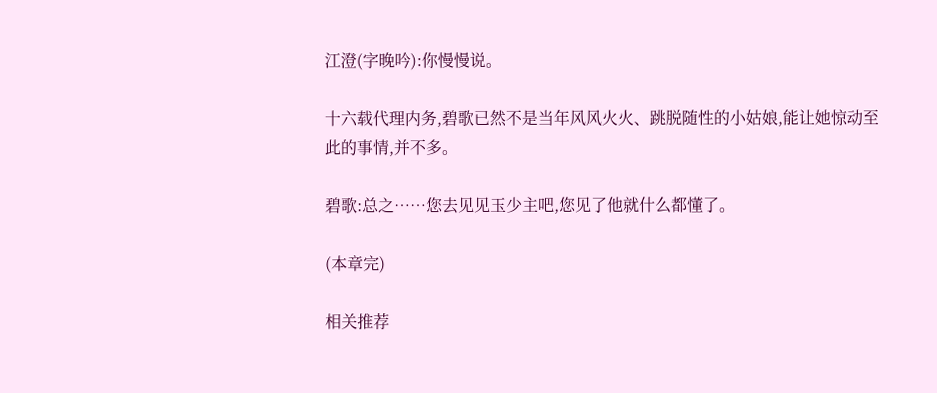江澄(字晚吟):你慢慢说。

十六载代理内务,碧歌已然不是当年风风火火、跳脱随性的小姑娘,能让她惊动至此的事情,并不多。

碧歌:总之……您去见见玉少主吧,您见了他就什么都懂了。

(本章完)

相关推荐